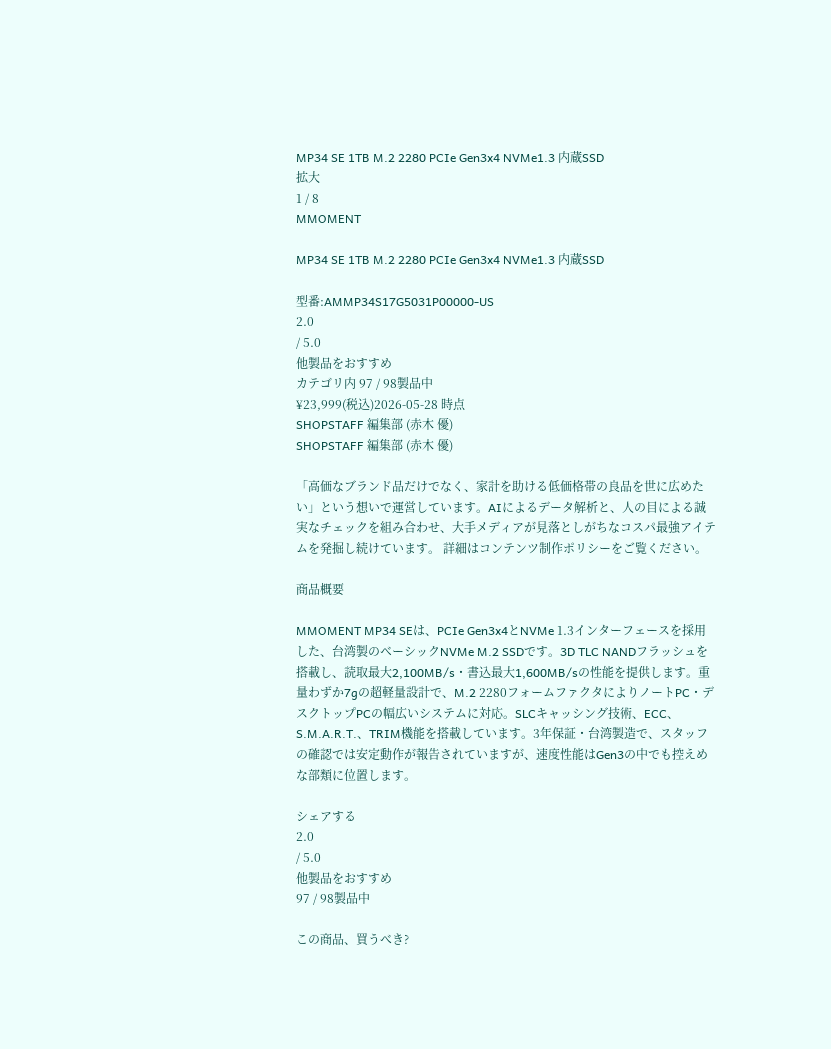MP34 SE 1TB M.2 2280 PCIe Gen3x4 NVMe1.3 内蔵SSD
拡大
1 / 8
MMOMENT

MP34 SE 1TB M.2 2280 PCIe Gen3x4 NVMe1.3 内蔵SSD

型番:AMMP34S17G5031P00000-US
2.0
/ 5.0
他製品をおすすめ
カテゴリ内 97 / 98製品中
¥23,999(税込)2026-05-28 時点
SHOPSTAFF 編集部 (赤木 優)
SHOPSTAFF 編集部 (赤木 優)

「高価なブランド品だけでなく、家計を助ける低価格帯の良品を世に広めたい」という想いで運営しています。AIによるデータ解析と、人の目による誠実なチェックを組み合わせ、大手メディアが見落としがちなコスパ最強アイテムを発掘し続けています。 詳細はコンテンツ制作ポリシーをご覧ください。

商品概要

MMOMENT MP34 SEは、PCIe Gen3x4とNVMe 1.3インターフェースを採用した、台湾製のベーシックNVMe M.2 SSDです。3D TLC NANDフラッシュを搭載し、読取最大2,100MB/s・書込最大1,600MB/sの性能を提供します。重量わずか7gの超軽量設計で、M.2 2280フォームファクタによりノートPC・デスクトップPCの幅広いシステムに対応。SLCキャッシング技術、ECC、S.M.A.R.T.、TRIM機能を搭載しています。3年保証・台湾製造で、スタッフの確認では安定動作が報告されていますが、速度性能はGen3の中でも控えめな部類に位置します。

シェアする
2.0
/ 5.0
他製品をおすすめ
97 / 98製品中

この商品、買うべき?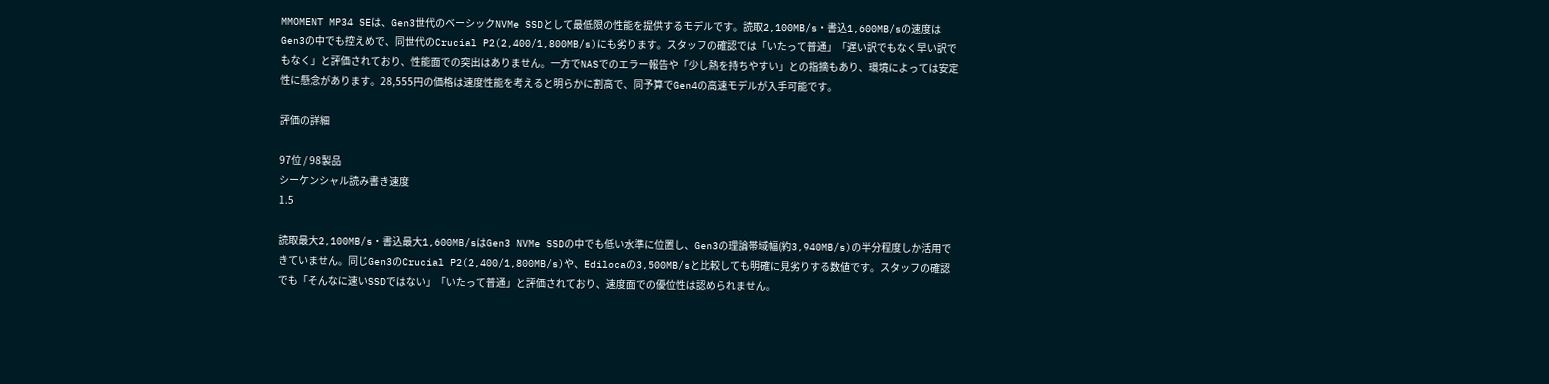MMOMENT MP34 SEは、Gen3世代のベーシックNVMe SSDとして最低限の性能を提供するモデルです。読取2,100MB/s・書込1,600MB/sの速度はGen3の中でも控えめで、同世代のCrucial P2(2,400/1,800MB/s)にも劣ります。スタッフの確認では「いたって普通」「遅い訳でもなく早い訳でもなく」と評価されており、性能面での突出はありません。一方でNASでのエラー報告や「少し熱を持ちやすい」との指摘もあり、環境によっては安定性に懸念があります。28,555円の価格は速度性能を考えると明らかに割高で、同予算でGen4の高速モデルが入手可能です。

評価の詳細

97位 / 98製品
シーケンシャル読み書き速度
1.5

読取最大2,100MB/s・書込最大1,600MB/sはGen3 NVMe SSDの中でも低い水準に位置し、Gen3の理論帯域幅(約3,940MB/s)の半分程度しか活用できていません。同じGen3のCrucial P2(2,400/1,800MB/s)や、Edilocaの3,500MB/sと比較しても明確に見劣りする数値です。スタッフの確認でも「そんなに速いSSDではない」「いたって普通」と評価されており、速度面での優位性は認められません。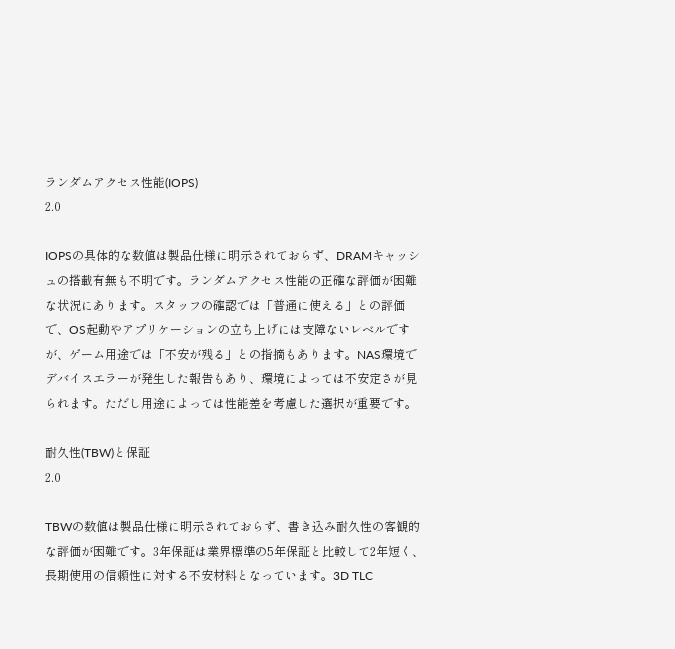ランダムアクセス性能(IOPS)
2.0

IOPSの具体的な数値は製品仕様に明示されておらず、DRAMキャッシュの搭載有無も不明です。ランダムアクセス性能の正確な評価が困難な状況にあります。スタッフの確認では「普通に使える」との評価で、OS起動やアプリケーションの立ち上げには支障ないレベルですが、ゲーム用途では「不安が残る」との指摘もあります。NAS環境でデバイスエラーが発生した報告もあり、環境によっては不安定さが見られます。ただし用途によっては性能差を考慮した選択が重要です。

耐久性(TBW)と保証
2.0

TBWの数値は製品仕様に明示されておらず、書き込み耐久性の客観的な評価が困難です。3年保証は業界標準の5年保証と比較して2年短く、長期使用の信頼性に対する不安材料となっています。3D TLC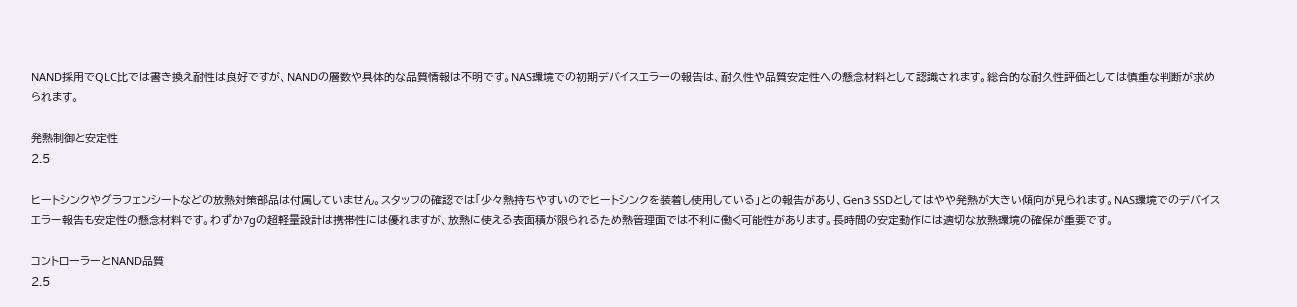NAND採用でQLC比では書き換え耐性は良好ですが、NANDの層数や具体的な品質情報は不明です。NAS環境での初期デバイスエラーの報告は、耐久性や品質安定性への懸念材料として認識されます。総合的な耐久性評価としては慎重な判断が求められます。

発熱制御と安定性
2.5

ヒートシンクやグラフェンシートなどの放熱対策部品は付属していません。スタッフの確認では「少々熱持ちやすいのでヒートシンクを装着し使用している」との報告があり、Gen3 SSDとしてはやや発熱が大きい傾向が見られます。NAS環境でのデバイスエラー報告も安定性の懸念材料です。わずか7gの超軽量設計は携帯性には優れますが、放熱に使える表面積が限られるため熱管理面では不利に働く可能性があります。長時間の安定動作には適切な放熱環境の確保が重要です。

コントローラーとNAND品質
2.5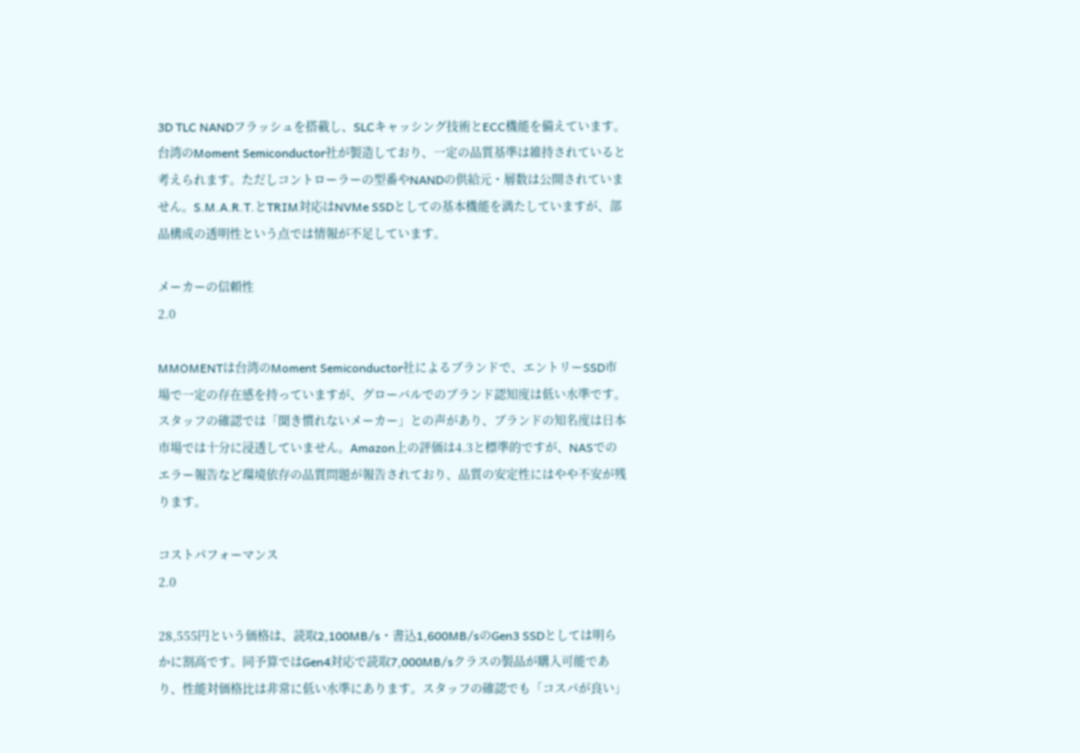3D TLC NANDフラッシュを搭載し、SLCキャッシング技術とECC機能を備えています。台湾のMoment Semiconductor社が製造しており、一定の品質基準は維持されていると考えられます。ただしコントローラーの型番やNANDの供給元・層数は公開されていません。S.M.A.R.T.とTRIM対応はNVMe SSDとしての基本機能を満たしていますが、部品構成の透明性という点では情報が不足しています。

メーカーの信頼性
2.0

MMOMENTは台湾のMoment Semiconductor社によるブランドで、エントリーSSD市場で一定の存在感を持っていますが、グローバルでのブランド認知度は低い水準です。スタッフの確認では「聞き慣れないメーカー」との声があり、ブランドの知名度は日本市場では十分に浸透していません。Amazon上の評価は4.3と標準的ですが、NASでのエラー報告など環境依存の品質問題が報告されており、品質の安定性にはやや不安が残ります。

コストパフォーマンス
2.0

28,555円という価格は、読取2,100MB/s・書込1,600MB/sのGen3 SSDとしては明らかに割高です。同予算ではGen4対応で読取7,000MB/sクラスの製品が購入可能であり、性能対価格比は非常に低い水準にあります。スタッフの確認でも「コスパが良い」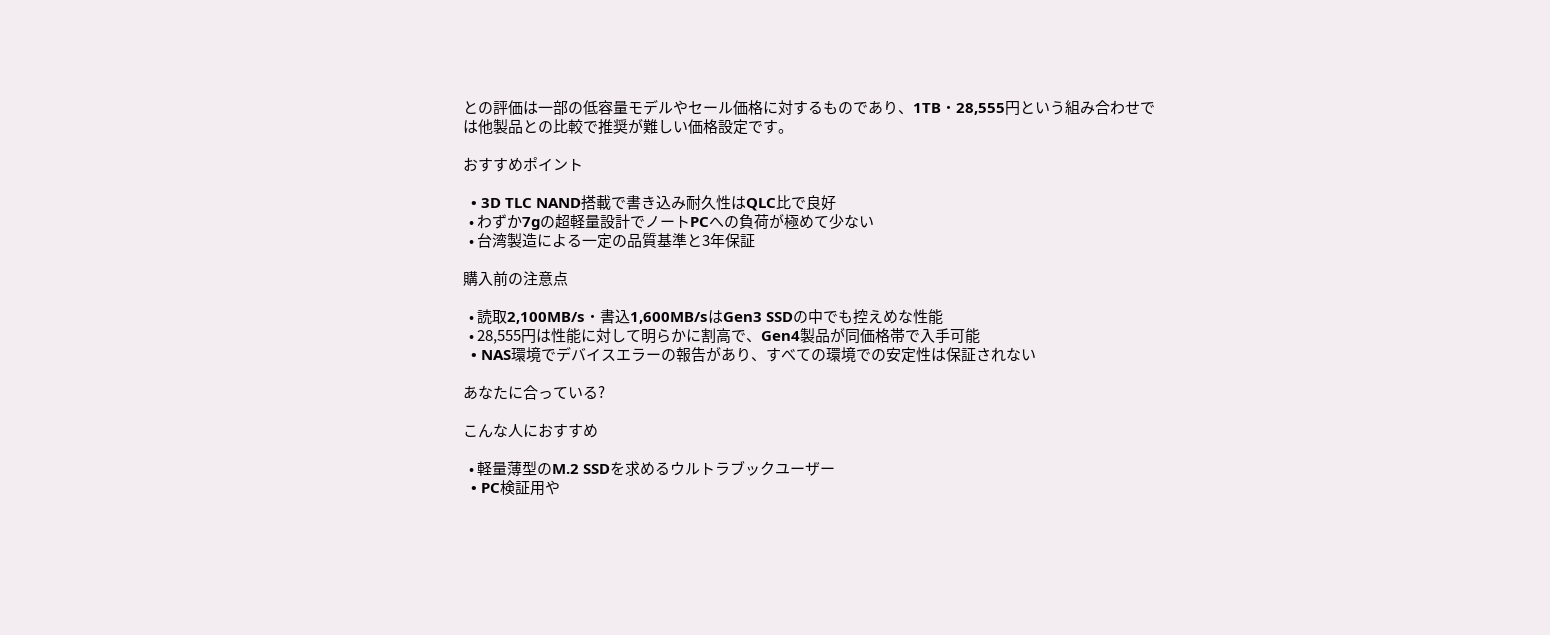との評価は一部の低容量モデルやセール価格に対するものであり、1TB・28,555円という組み合わせでは他製品との比較で推奨が難しい価格設定です。

おすすめポイント

  • 3D TLC NAND搭載で書き込み耐久性はQLC比で良好
  • わずか7gの超軽量設計でノートPCへの負荷が極めて少ない
  • 台湾製造による一定の品質基準と3年保証

購入前の注意点

  • 読取2,100MB/s・書込1,600MB/sはGen3 SSDの中でも控えめな性能
  • 28,555円は性能に対して明らかに割高で、Gen4製品が同価格帯で入手可能
  • NAS環境でデバイスエラーの報告があり、すべての環境での安定性は保証されない

あなたに合っている?

こんな人におすすめ

  • 軽量薄型のM.2 SSDを求めるウルトラブックユーザー
  • PC検証用や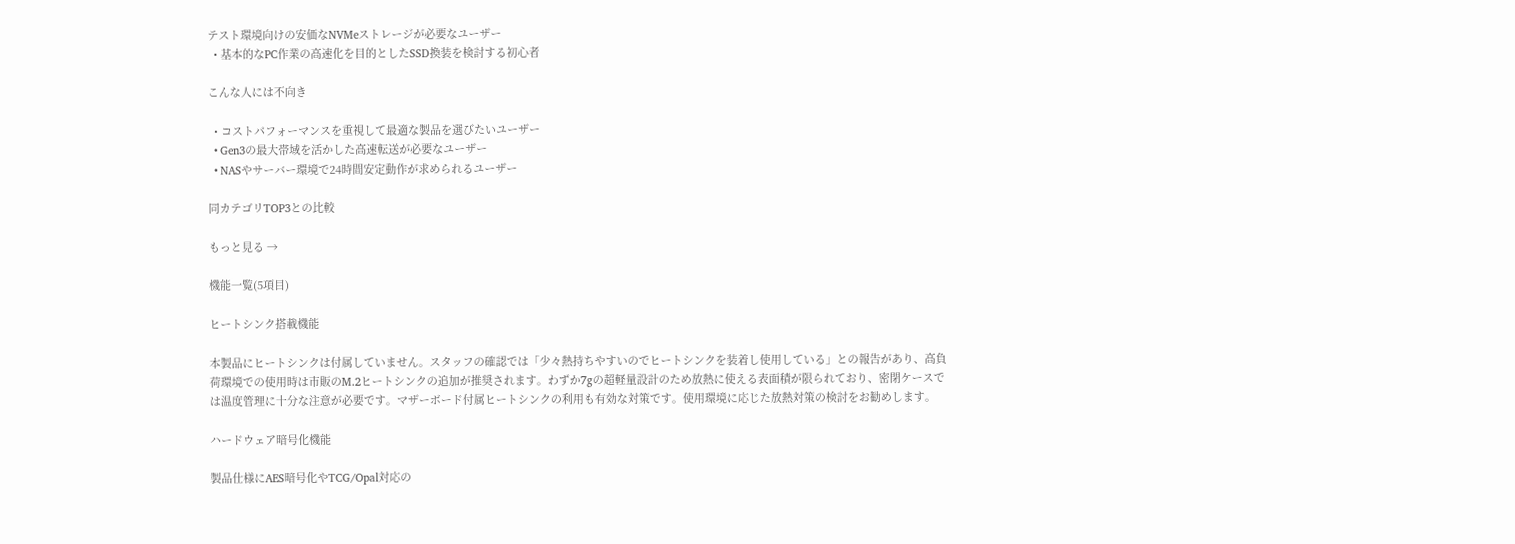テスト環境向けの安価なNVMeストレージが必要なユーザー
  • 基本的なPC作業の高速化を目的としたSSD換装を検討する初心者

こんな人には不向き

  • コストパフォーマンスを重視して最適な製品を選びたいユーザー
  • Gen3の最大帯域を活かした高速転送が必要なユーザー
  • NASやサーバー環境で24時間安定動作が求められるユーザー

同カテゴリTOP3との比較

もっと見る →

機能一覧(5項目)

ヒートシンク搭載機能

本製品にヒートシンクは付属していません。スタッフの確認では「少々熱持ちやすいのでヒートシンクを装着し使用している」との報告があり、高負荷環境での使用時は市販のM.2ヒートシンクの追加が推奨されます。わずか7gの超軽量設計のため放熱に使える表面積が限られており、密閉ケースでは温度管理に十分な注意が必要です。マザーボード付属ヒートシンクの利用も有効な対策です。使用環境に応じた放熱対策の検討をお勧めします。

ハードウェア暗号化機能

製品仕様にAES暗号化やTCG/Opal対応の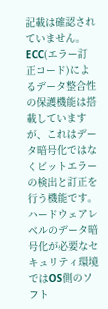記載は確認されていません。ECC(エラー訂正コード)によるデータ整合性の保護機能は搭載していますが、これはデータ暗号化ではなくビットエラーの検出と訂正を行う機能です。ハードウェアレベルのデータ暗号化が必要なセキュリティ環境ではOS側のソフト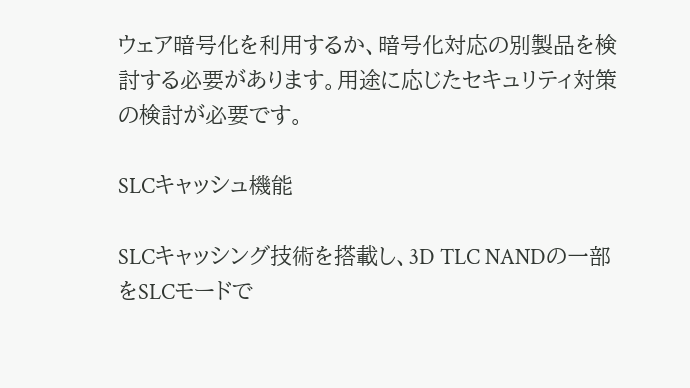ウェア暗号化を利用するか、暗号化対応の別製品を検討する必要があります。用途に応じたセキュリティ対策の検討が必要です。

SLCキャッシュ機能

SLCキャッシング技術を搭載し、3D TLC NANDの一部をSLCモードで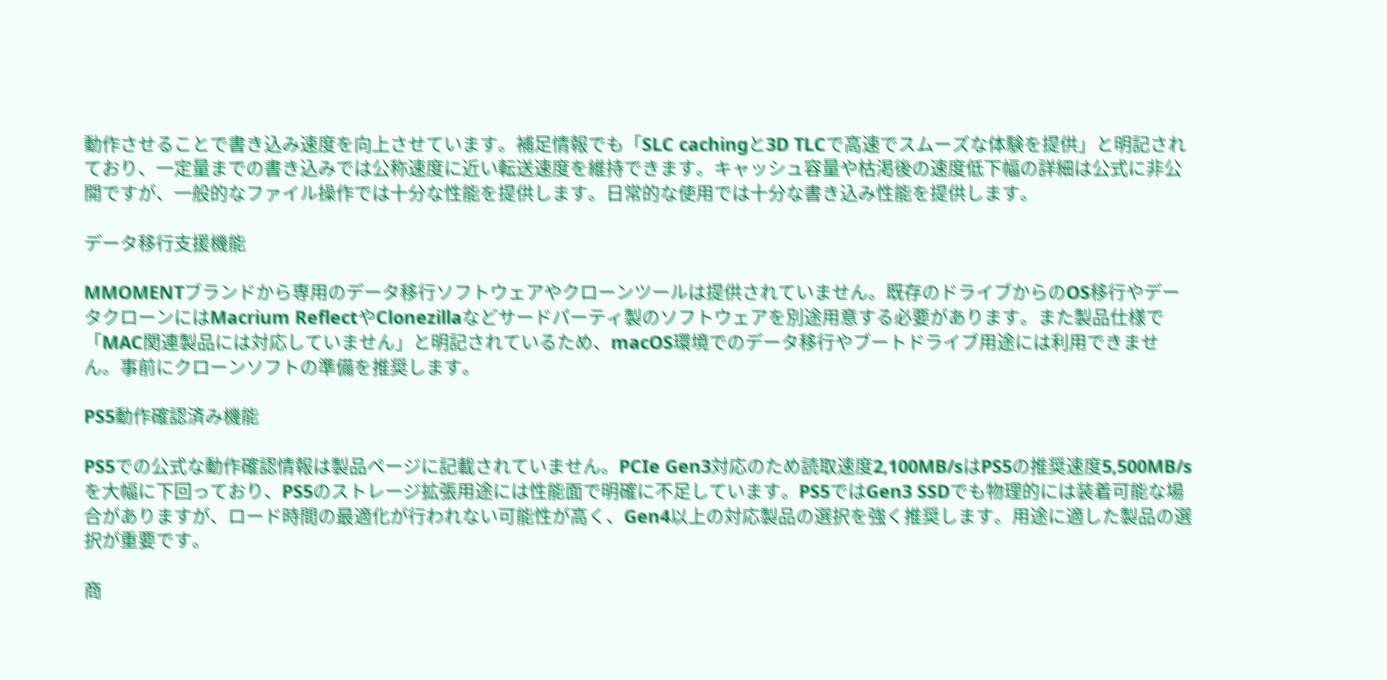動作させることで書き込み速度を向上させています。補足情報でも「SLC cachingと3D TLCで高速でスムーズな体験を提供」と明記されており、一定量までの書き込みでは公称速度に近い転送速度を維持できます。キャッシュ容量や枯渇後の速度低下幅の詳細は公式に非公開ですが、一般的なファイル操作では十分な性能を提供します。日常的な使用では十分な書き込み性能を提供します。

データ移行支援機能

MMOMENTブランドから専用のデータ移行ソフトウェアやクローンツールは提供されていません。既存のドライブからのOS移行やデータクローンにはMacrium ReflectやClonezillaなどサードパーティ製のソフトウェアを別途用意する必要があります。また製品仕様で「MAC関連製品には対応していません」と明記されているため、macOS環境でのデータ移行やブートドライブ用途には利用できません。事前にクローンソフトの準備を推奨します。

PS5動作確認済み機能

PS5での公式な動作確認情報は製品ページに記載されていません。PCIe Gen3対応のため読取速度2,100MB/sはPS5の推奨速度5,500MB/sを大幅に下回っており、PS5のストレージ拡張用途には性能面で明確に不足しています。PS5ではGen3 SSDでも物理的には装着可能な場合がありますが、ロード時間の最適化が行われない可能性が高く、Gen4以上の対応製品の選択を強く推奨します。用途に適した製品の選択が重要です。

商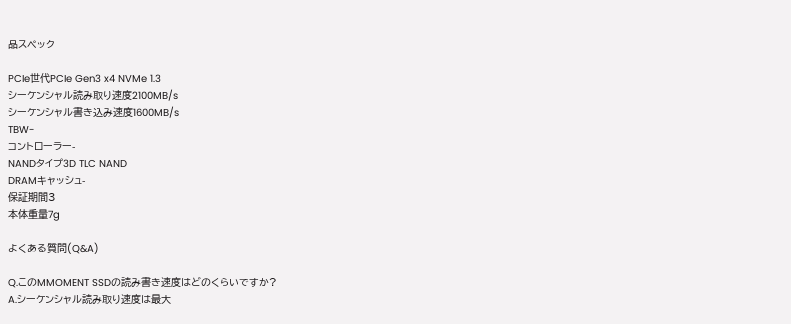品スペック

PCIe世代PCIe Gen3 x4 NVMe 1.3
シーケンシャル読み取り速度2100MB/s
シーケンシャル書き込み速度1600MB/s
TBW-
コントローラー-
NANDタイプ3D TLC NAND
DRAMキャッシュ-
保証期間3
本体重量7g

よくある質問(Q&A)

Q.このMMOMENT SSDの読み書き速度はどのくらいですか?
A.シーケンシャル読み取り速度は最大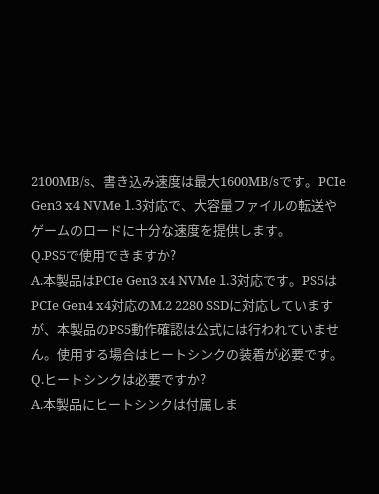2100MB/s、書き込み速度は最大1600MB/sです。PCIe Gen3 x4 NVMe 1.3対応で、大容量ファイルの転送やゲームのロードに十分な速度を提供します。
Q.PS5で使用できますか?
A.本製品はPCIe Gen3 x4 NVMe 1.3対応です。PS5はPCIe Gen4 x4対応のM.2 2280 SSDに対応していますが、本製品のPS5動作確認は公式には行われていません。使用する場合はヒートシンクの装着が必要です。
Q.ヒートシンクは必要ですか?
A.本製品にヒートシンクは付属しま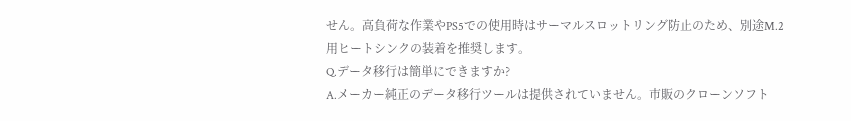せん。高負荷な作業やPS5での使用時はサーマルスロットリング防止のため、別途M.2用ヒートシンクの装着を推奨します。
Q.データ移行は簡単にできますか?
A.メーカー純正のデータ移行ツールは提供されていません。市販のクローンソフト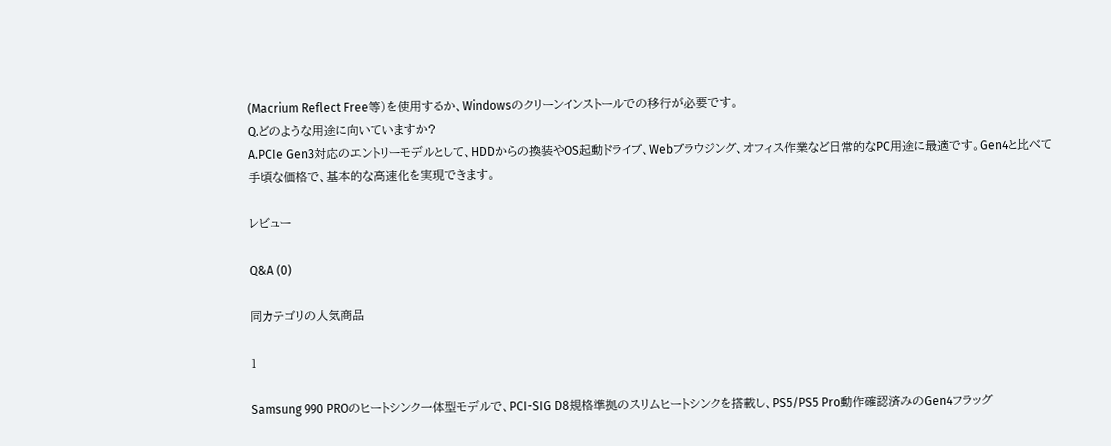(Macrium Reflect Free等)を使用するか、Windowsのクリーンインストールでの移行が必要です。
Q.どのような用途に向いていますか?
A.PCIe Gen3対応のエントリーモデルとして、HDDからの換装やOS起動ドライブ、Webブラウジング、オフィス作業など日常的なPC用途に最適です。Gen4と比べて手頃な価格で、基本的な高速化を実現できます。

レビュー

Q&A (0)

同カテゴリの人気商品

1

Samsung 990 PROのヒートシンク一体型モデルで、PCI-SIG D8規格準拠のスリムヒートシンクを搭載し、PS5/PS5 Pro動作確認済みのGen4フラッグ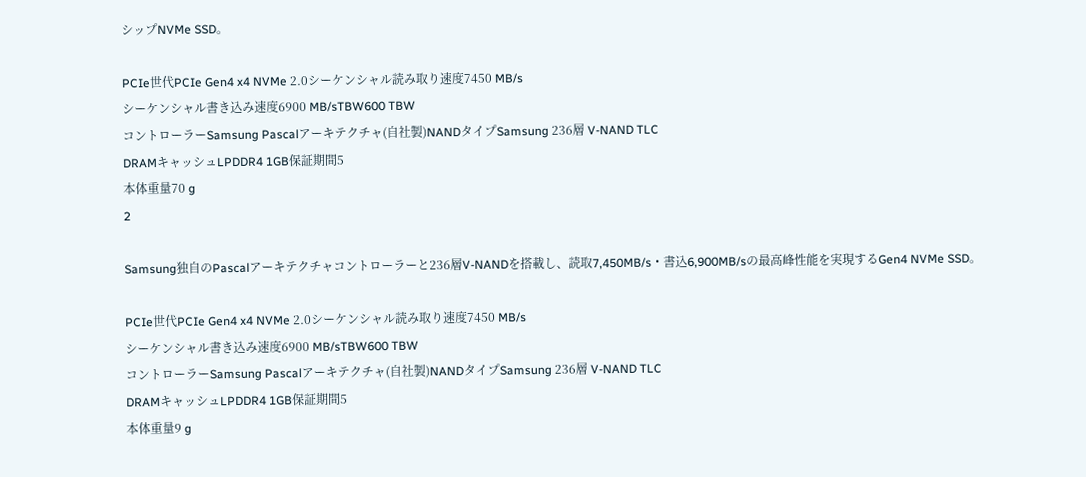シップNVMe SSD。

PCIe世代PCIe Gen4 x4 NVMe 2.0シーケンシャル読み取り速度7450 MB/s
シーケンシャル書き込み速度6900 MB/sTBW600 TBW
コントローラーSamsung Pascalアーキテクチャ(自社製)NANDタイプSamsung 236層 V-NAND TLC
DRAMキャッシュLPDDR4 1GB保証期間5
本体重量70 g
2

Samsung独自のPascalアーキテクチャコントローラーと236層V-NANDを搭載し、読取7,450MB/s・書込6,900MB/sの最高峰性能を実現するGen4 NVMe SSD。

PCIe世代PCIe Gen4 x4 NVMe 2.0シーケンシャル読み取り速度7450 MB/s
シーケンシャル書き込み速度6900 MB/sTBW600 TBW
コントローラーSamsung Pascalアーキテクチャ(自社製)NANDタイプSamsung 236層 V-NAND TLC
DRAMキャッシュLPDDR4 1GB保証期間5
本体重量9 g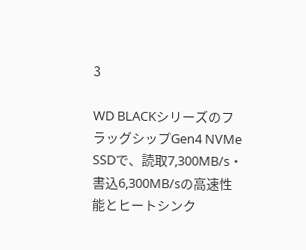3

WD BLACKシリーズのフラッグシップGen4 NVMe SSDで、読取7,300MB/s・書込6,300MB/sの高速性能とヒートシンク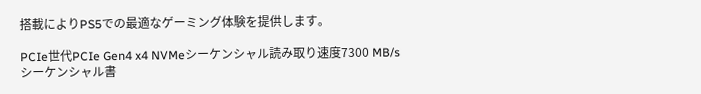搭載によりPS5での最適なゲーミング体験を提供します。

PCIe世代PCIe Gen4 x4 NVMeシーケンシャル読み取り速度7300 MB/s
シーケンシャル書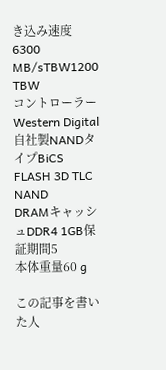き込み速度6300 MB/sTBW1200 TBW
コントローラーWestern Digital自社製NANDタイプBiCS FLASH 3D TLC NAND
DRAMキャッシュDDR4 1GB保証期間5
本体重量60 g

この記事を書いた人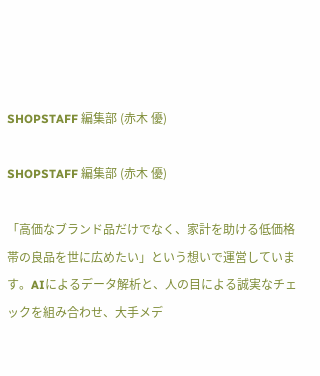SHOPSTAFF 編集部 (赤木 優)

SHOPSTAFF 編集部 (赤木 優)

「高価なブランド品だけでなく、家計を助ける低価格帯の良品を世に広めたい」という想いで運営しています。AIによるデータ解析と、人の目による誠実なチェックを組み合わせ、大手メデ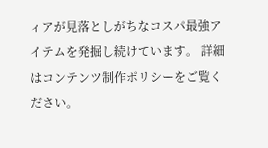ィアが見落としがちなコスパ最強アイテムを発掘し続けています。 詳細はコンテンツ制作ポリシーをご覧ください。